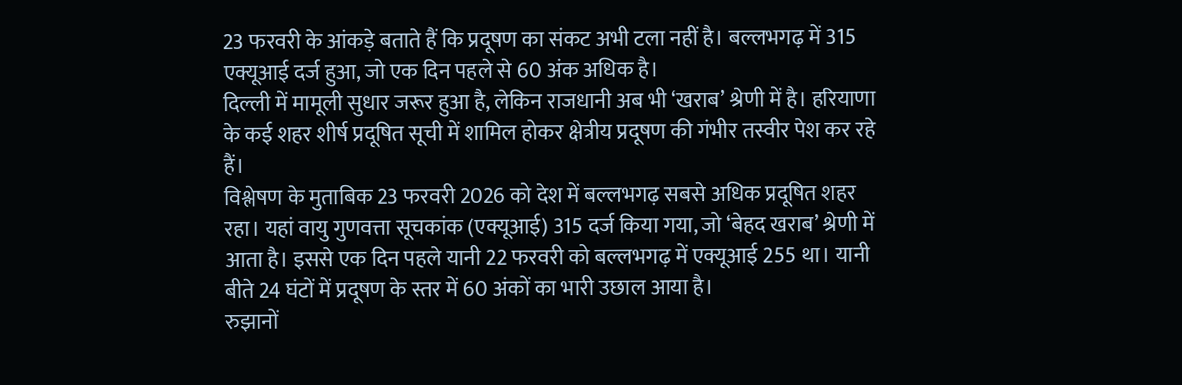23 फरवरी के आंकड़े बताते हैं कि प्रदूषण का संकट अभी टला नहीं है। बल्लभगढ़ में 315 एक्यूआई दर्ज हुआ, जो एक दिन पहले से 60 अंक अधिक है।
दिल्ली में मामूली सुधार जरूर हुआ है, लेकिन राजधानी अब भी ‘खराब’ श्रेणी में है। हरियाणा के कई शहर शीर्ष प्रदूषित सूची में शामिल होकर क्षेत्रीय प्रदूषण की गंभीर तस्वीर पेश कर रहे हैं।
विश्लेषण के मुताबिक 23 फरवरी 2026 को देश में बल्लभगढ़ सबसे अधिक प्रदूषित शहर रहा। यहां वायु गुणवत्ता सूचकांक (एक्यूआई) 315 दर्ज किया गया, जो ‘बेहद खराब’ श्रेणी में आता है। इससे एक दिन पहले यानी 22 फरवरी को बल्लभगढ़ में एक्यूआई 255 था। यानी बीते 24 घंटों में प्रदूषण के स्तर में 60 अंकों का भारी उछाल आया है।
रुझानों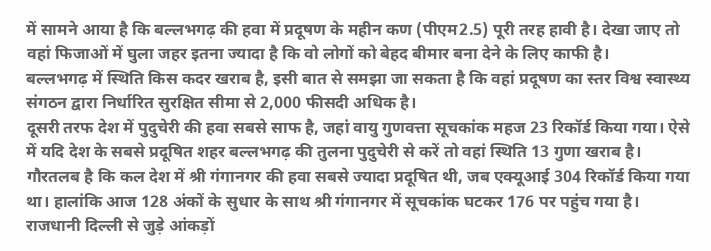में सामने आया है कि बल्लभगढ़ की हवा में प्रदूषण के महीन कण (पीएम2.5) पूरी तरह हावी है। देखा जाए तो वहां फिजाओं में घुला जहर इतना ज्यादा है कि वो लोगों को बेहद बीमार बना देने के लिए काफी है।
बल्लभगढ़ में स्थिति किस कदर खराब है, इसी बात से समझा जा सकता है कि वहां प्रदूषण का स्तर विश्व स्वास्थ्य संगठन द्वारा निर्धारित सुरक्षित सीमा से 2,000 फीसदी अधिक है।
दूसरी तरफ देश में पुदुचेरी की हवा सबसे साफ है, जहां वायु गुणवत्ता सूचकांक महज 23 रिकॉर्ड किया गया। ऐसे में यदि देश के सबसे प्रदूषित शहर बल्लभगढ़ की तुलना पुदुचेरी से करें तो वहां स्थिति 13 गुणा खराब है।
गौरतलब है कि कल देश में श्री गंगानगर की हवा सबसे ज्यादा प्रदूषित थी, जब एक्यूआई 304 रिकॉर्ड किया गया था। हालांकि आज 128 अंकों के सुधार के साथ श्री गंगानगर में सूचकांक घटकर 176 पर पहुंच गया है।
राजधानी दिल्ली से जुड़े आंकड़ों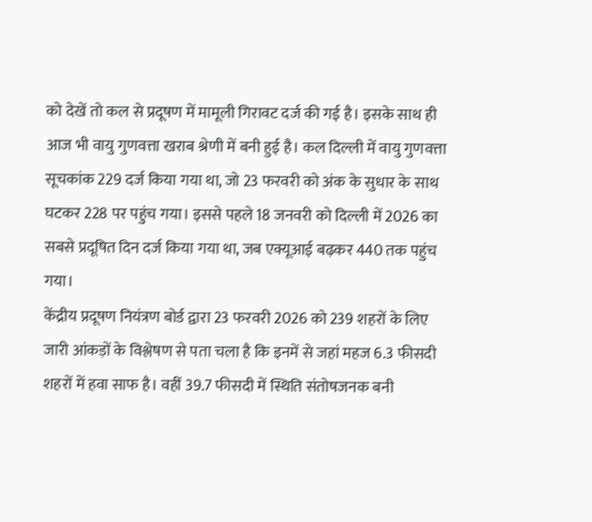को देखें तो कल से प्रदूषण में मामूली गिरावट दर्ज की गई है। इसके साथ ही आज भी वायु गुणवत्ता खराब श्रेणी में बनी हुई है। कल दिल्ली में वायु गुणवत्ता सूचकांक 229 दर्ज किया गया था, जो 23 फरवरी को अंक के सुधार के साथ घटकर 228 पर पहुंच गया। इससे पहले 18 जनवरी को दिल्ली में 2026 का सबसे प्रदूषित दिन दर्ज किया गया था, जब एक्यूआई बढ़कर 440 तक पहुंच गया।
केंद्रीय प्रदूषण नियंत्रण बोर्ड द्वारा 23 फरवरी 2026 को 239 शहरों के लिए जारी आंकड़ों के विश्लेषण से पता चला है कि इनमें से जहां महज 6.3 फीसदी शहरों में हवा साफ है। वहीं 39.7 फीसदी में स्थिति संतोषजनक बनी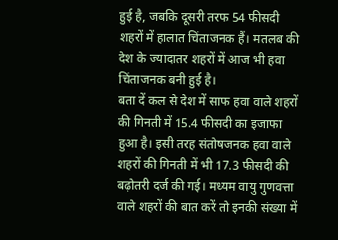हुई है, जबकि दूसरी तरफ 54 फीसदी शहरों में हालात चिंताजनक हैं। मतलब की देश के ज्यादातर शहरों में आज भी हवा चिंताजनक बनी हुई है।
बता दें कल से देश में साफ हवा वाले शहरों की गिनती में 15.4 फीसदी का इजाफा हुआ है। इसी तरह संतोषजनक हवा वाले शहरों की गिनती में भी 17.3 फीसदी की बढ़ोतरी दर्ज की गई। मध्यम वायु गुणवत्ता वाले शहरों की बात करें तो इनकी संख्या में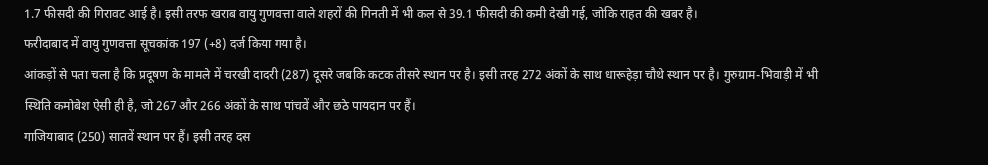1.7 फीसदी की गिरावट आई है। इसी तरफ खराब वायु गुणवत्ता वाले शहरों की गिनती में भी कल से 39.1 फीसदी की कमी देखी गई, जोकि राहत की खबर है।
फरीदाबाद में वायु गुणवत्ता सूचकांक 197 (+8) दर्ज किया गया है।
आंकड़ों से पता चला है कि प्रदूषण के मामले में चरखी दादरी (287) दूसरे जबकि कटक तीसरे स्थान पर है। इसी तरह 272 अंकों के साथ धारूहेड़ा चौथे स्थान पर है। गुरुग्राम-भिवाड़ी में भी स्थिति कमोबेश ऐसी ही है, जो 267 और 266 अंकों के साथ पांचवें और छठे पायदान पर हैं।
गाजियाबाद (250) सातवें स्थान पर हैं। इसी तरह दस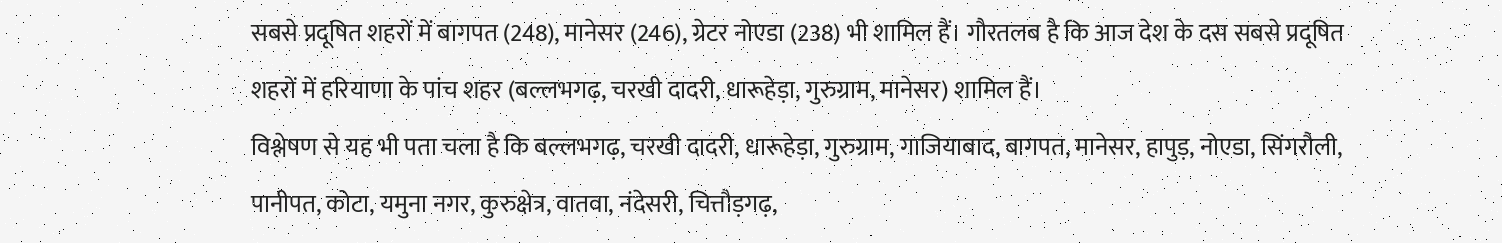सबसे प्रदूषित शहरों में बागपत (248), मानेसर (246), ग्रेटर नोएडा (238) भी शामिल हैं। गौरतलब है कि आज देश के दस सबसे प्रदूषित शहरों में हरियाणा के पांच शहर (बल्लभगढ़, चरखी दादरी, धारूहेड़ा, गुरुग्राम, मानेसर) शामिल हैं।
विश्लेषण से यह भी पता चला है कि बल्लभगढ़, चरखी दादरी, धारूहेड़ा, गुरुग्राम, गाजियाबाद, बागपत, मानेसर, हापुड़, नोएडा, सिंगरौली, पानीपत, कोटा, यमुना नगर, कुरुक्षेत्र, वातवा, नंदेसरी, चित्तौड़गढ़,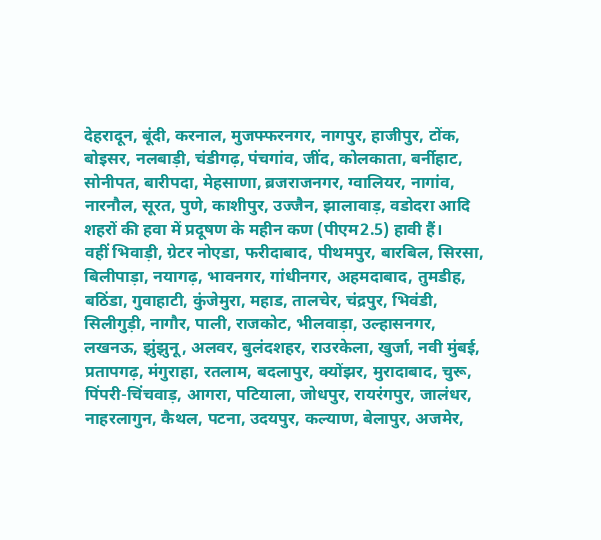देहरादून, बूंदी, करनाल, मुजफ्फरनगर, नागपुर, हाजीपुर, टोंक, बोइसर, नलबाड़ी, चंडीगढ़, पंचगांव, जींद, कोलकाता, बर्नीहाट, सोनीपत, बारीपदा, मेहसाणा, ब्रजराजनगर, ग्वालियर, नागांव, नारनौल, सूरत, पुणे, काशीपुर, उज्जैन, झालावाड़, वडोदरा आदि शहरों की हवा में प्रदूषण के महीन कण (पीएम2.5) हावी हैं।
वहीं भिवाड़ी, ग्रेटर नोएडा, फरीदाबाद, पीथमपुर, बारबिल, सिरसा, बिलीपाड़ा, नयागढ़, भावनगर, गांधीनगर, अहमदाबाद, तुमडीह, बठिंडा, गुवाहाटी, कुंजेमुरा, महाड, तालचेर, चंद्रपुर, भिवंडी, सिलीगुड़ी, नागौर, पाली, राजकोट, भीलवाड़ा, उल्हासनगर, लखनऊ, झुंझुनू, अलवर, बुलंदशहर, राउरकेला, खुर्जा, नवी मुंबई, प्रतापगढ़, मंगुराहा, रतलाम, बदलापुर, क्योंझर, मुरादाबाद, चुरू, पिंपरी-चिंचवाड़, आगरा, पटियाला, जोधपुर, रायरंगपुर, जालंधर, नाहरलागुन, कैथल, पटना, उदयपुर, कल्याण, बेलापुर, अजमेर,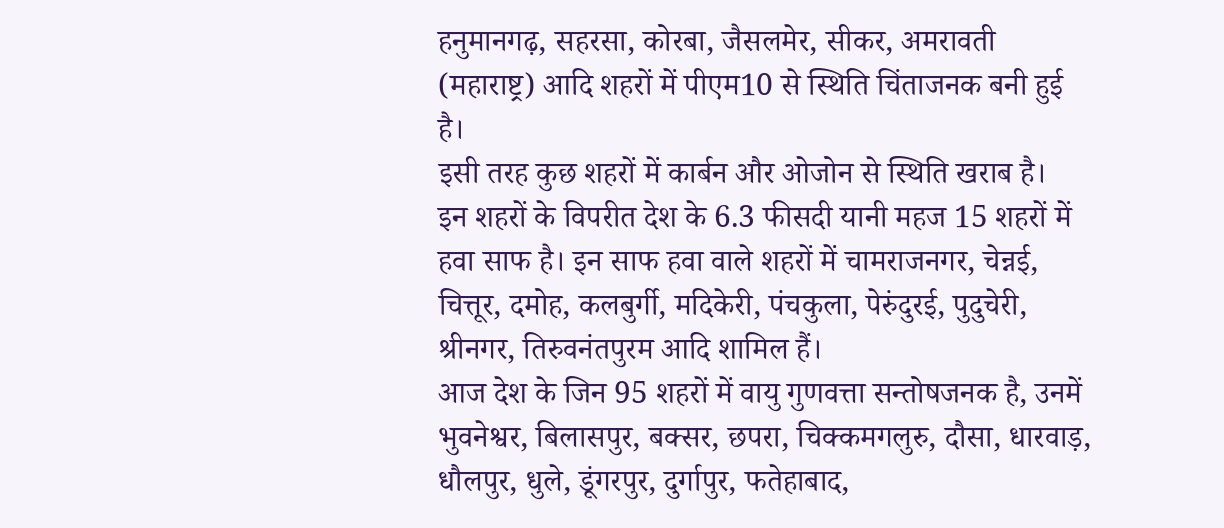हनुमानगढ़, सहरसा, कोरबा, जैसलमेर, सीकर, अमरावती (महाराष्ट्र) आदि शहरों में पीएम10 से स्थिति चिंताजनक बनी हुई है।
इसी तरह कुछ शहरों में कार्बन और ओजोन से स्थिति खराब है।
इन शहरों के विपरीत देश के 6.3 फीसदी यानी महज 15 शहरों में हवा साफ है। इन साफ हवा वाले शहरों में चामराजनगर, चेन्नई, चित्तूर, दमोह, कलबुर्गी, मदिकेरी, पंचकुला, पेरुंदुरई, पुदुचेरी, श्रीनगर, तिरुवनंतपुरम आदि शामिल हैं।
आज देश के जिन 95 शहरों में वायु गुणवत्ता सन्तोषजनक है, उनमें भुवनेश्वर, बिलासपुर, बक्सर, छपरा, चिक्कमगलुरु, दौसा, धारवाड़, धौलपुर, धुले, डूंगरपुर, दुर्गापुर, फतेहाबाद,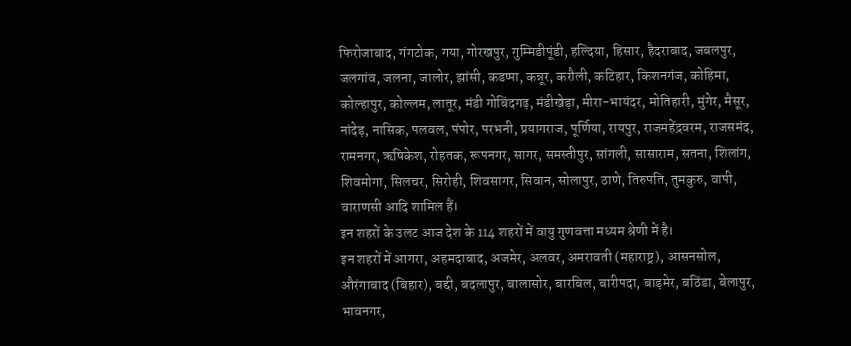फिरोजाबाद, गंगटोक, गया, गोरखपुर, गुम्मिडीपूंडी, हल्दिया, हिसार, हैदराबाद, जबलपुर, जलगांव, जलना, जालोर, झांसी, कडप्पा, कन्नूर, करौली, कटिहार, किशनगंज, कोहिमा, कोल्हापुर, कोल्लम, लातूर, मंडी गोबिंदगढ़, मंडीखेड़ा, मीरा-भायंदर, मोतिहारी, मुंगेर, मैसूर, नांदेड़, नासिक, पलवल, पंपोर, परभनी, प्रयागराज, पूर्णिया, रायपुर, राजमहेंद्रवरम, राजसमंद, रामनगर, ऋषिकेश, रोहतक, रूपनगर, सागर, समस्तीपुर, सांगली, सासाराम, सतना, शिलांग, शिवमोगा, सिलचर, सिरोही, शिवसागर, सिवान, सोलापुर, ठाणे, तिरुपति, तुमकुरु, वापी, वाराणसी आदि शामिल हैं।
इन शहरों के उलट आज देश के 114 शहरों में वायु गुणवत्ता मध्यम श्रेणी में है।
इन शहरों में आगरा, अहमदाबाद, अजमेर, अलवर, अमरावती (महाराष्ट्र), आसनसोल, औरंगाबाद (बिहार), बद्दी, बदलापुर, बालासोर, बारबिल, बारीपदा, बाड़मेर, बठिंडा, बेलापुर, भावनगर,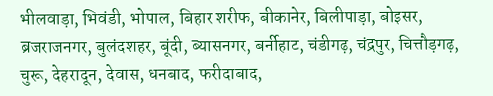भीलवाड़ा, भिवंडी, भोपाल, बिहार शरीफ, बीकानेर, बिलीपाड़ा, बोइसर, ब्रजराजनगर, बुलंदशहर, बूंदी, ब्यासनगर, बर्नीहाट, चंडीगढ़, चंद्रपुर, चित्तौड़गढ़, चुरू, देहरादून, देवास, धनबाद, फरीदाबाद,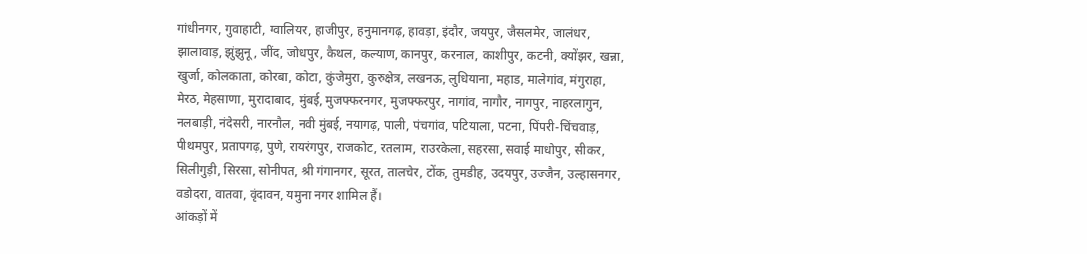गांधीनगर, गुवाहाटी, ग्वालियर, हाजीपुर, हनुमानगढ़, हावड़ा, इंदौर, जयपुर, जैसलमेर, जालंधर, झालावाड़, झुंझुनू, जींद, जोधपुर, कैथल, कल्याण, कानपुर, करनाल, काशीपुर, कटनी, क्योंझर, खन्ना, खुर्जा, कोलकाता, कोरबा, कोटा, कुंजेमुरा, कुरुक्षेत्र, लखनऊ, लुधियाना, महाड, मालेगांव, मंगुराहा, मेरठ, मेहसाणा, मुरादाबाद, मुंबई, मुजफ्फरनगर, मुजफ्फरपुर, नागांव, नागौर, नागपुर, नाहरलागुन, नलबाड़ी, नंदेसरी, नारनौल, नवी मुंबई, नयागढ़, पाली, पंचगांव, पटियाला, पटना, पिंपरी-चिंचवाड़, पीथमपुर, प्रतापगढ़, पुणे, रायरंगपुर, राजकोट, रतलाम, राउरकेला, सहरसा, सवाई माधोपुर, सीकर, सिलीगुड़ी, सिरसा, सोनीपत, श्री गंगानगर, सूरत, तालचेर, टोंक, तुमडीह, उदयपुर, उज्जैन, उल्हासनगर, वडोदरा, वातवा, वृंदावन, यमुना नगर शामिल हैं।
आंकड़ों में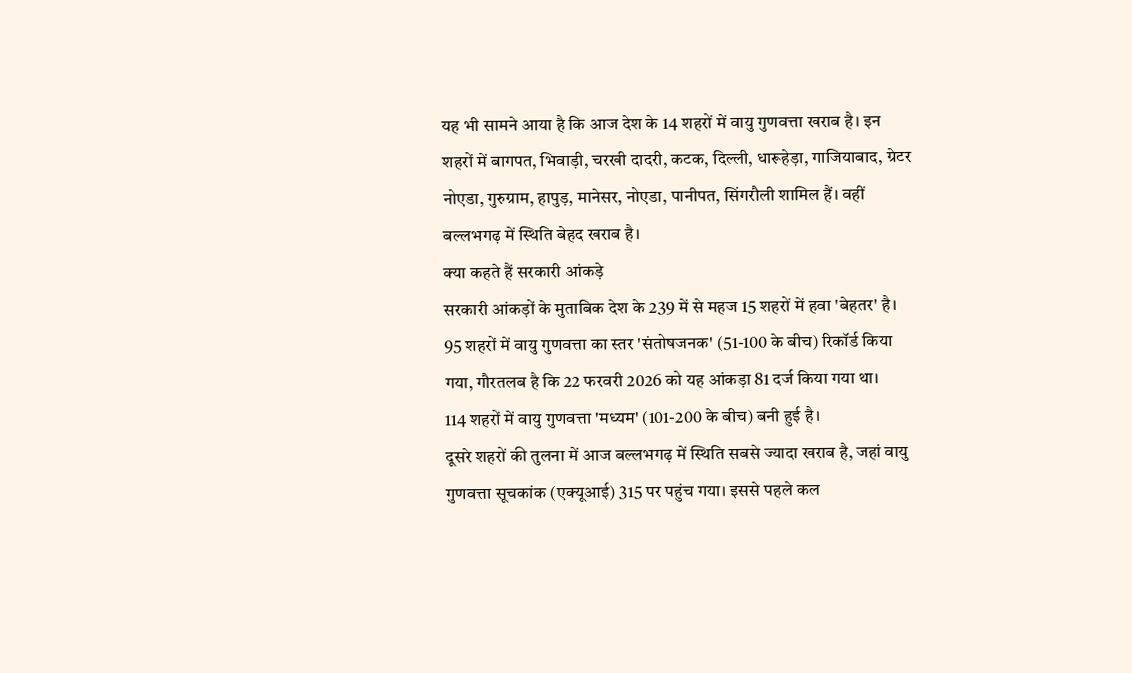यह भी सामने आया है कि आज देश के 14 शहरों में वायु गुणवत्ता खराब है। इन शहरों में बागपत, भिवाड़ी, चरखी दादरी, कटक, दिल्ली, धारूहेड़ा, गाजियाबाद, ग्रेटर नोएडा, गुरुग्राम, हापुड़, मानेसर, नोएडा, पानीपत, सिंगरौली शामिल हैं। वहीं बल्लभगढ़ में स्थिति बेहद खराब है।
क्या कहते हैं सरकारी आंकड़े
सरकारी आंकड़ों के मुताबिक देश के 239 में से महज 15 शहरों में हवा 'बेहतर' है। 95 शहरों में वायु गुणवत्ता का स्तर 'संतोषजनक' (51-100 के बीच) रिकॉर्ड किया गया, गौरतलब है कि 22 फरवरी 2026 को यह आंकड़ा 81 दर्ज किया गया था।
114 शहरों में वायु गुणवत्ता 'मध्यम' (101-200 के बीच) बनी हुई है।
दूसरे शहरों की तुलना में आज बल्लभगढ़ में स्थिति सबसे ज्यादा खराब है, जहां वायु गुणवत्ता सूचकांक (एक्यूआई) 315 पर पहुंच गया। इससे पहले कल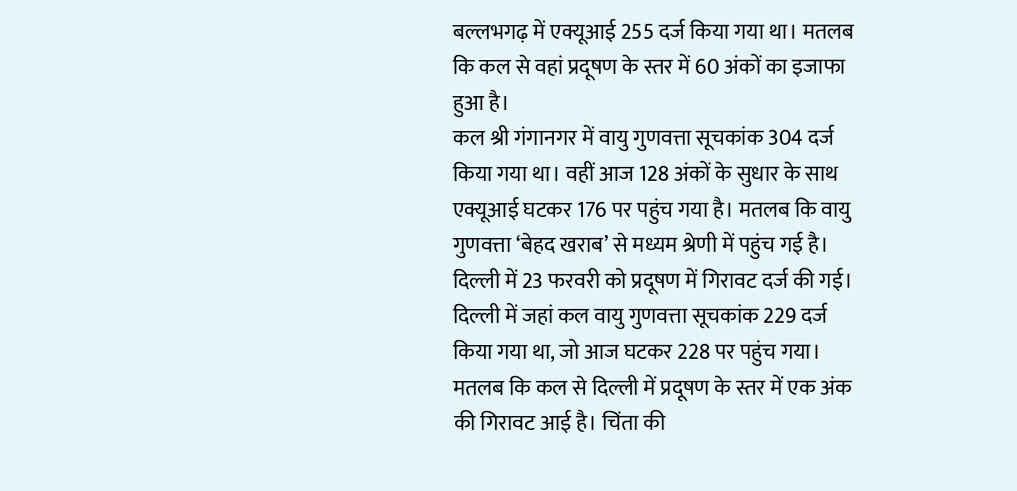बल्लभगढ़ में एक्यूआई 255 दर्ज किया गया था। मतलब कि कल से वहां प्रदूषण के स्तर में 60 अंकों का इजाफा हुआ है।
कल श्री गंगानगर में वायु गुणवत्ता सूचकांक 304 दर्ज किया गया था। वहीं आज 128 अंकों के सुधार के साथ एक्यूआई घटकर 176 पर पहुंच गया है। मतलब कि वायु गुणवत्ता ‘बेहद खराब’ से मध्यम श्रेणी में पहुंच गई है।
दिल्ली में 23 फरवरी को प्रदूषण में गिरावट दर्ज की गई। दिल्ली में जहां कल वायु गुणवत्ता सूचकांक 229 दर्ज किया गया था, जो आज घटकर 228 पर पहुंच गया। मतलब कि कल से दिल्ली में प्रदूषण के स्तर में एक अंक की गिरावट आई है। चिंता की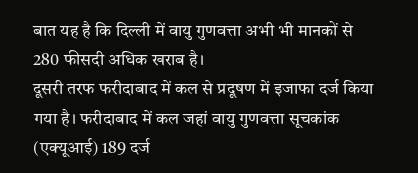बात यह है कि दिल्ली में वायु गुणवत्ता अभी भी मानकों से 280 फीसदी अधिक खराब है।
दूसरी तरफ फरीदाबाद में कल से प्रदूषण में इजाफा दर्ज किया गया है। फरीदाबाद में कल जहां वायु गुणवत्ता सूचकांक (एक्यूआई) 189 दर्ज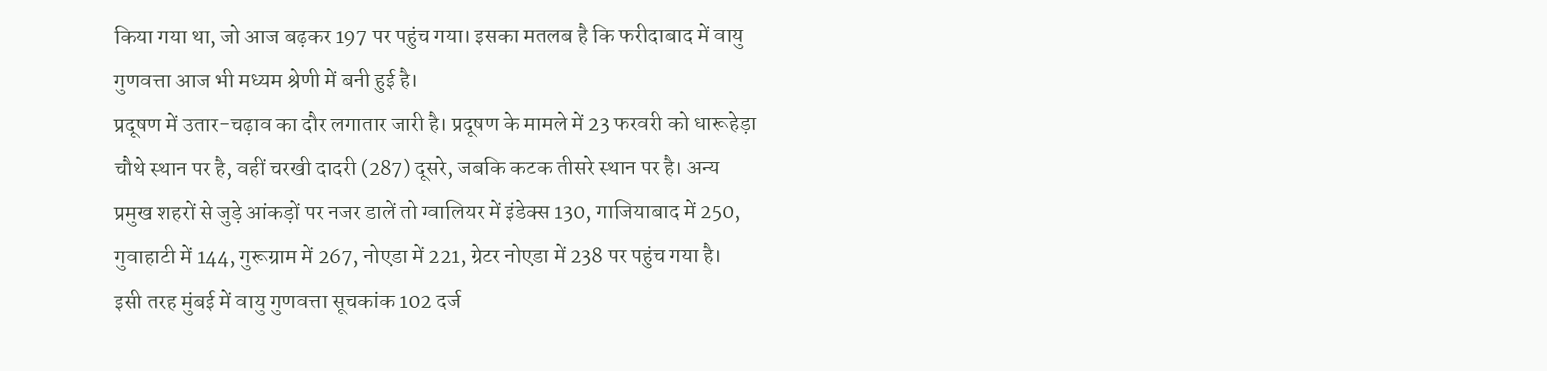किया गया था, जो आज बढ़कर 197 पर पहुंच गया। इसका मतलब है कि फरीदाबाद में वायु गुणवत्ता आज भी मध्यम श्रेणी में बनी हुई है।
प्रदूषण में उतार-चढ़ाव का दौर लगातार जारी है। प्रदूषण के मामले में 23 फरवरी को धारूहेड़ा चौथे स्थान पर है, वहीं चरखी दादरी (287) दूसरे, जबकि कटक तीसरे स्थान पर है। अन्य प्रमुख शहरों से जुड़े आंकड़ों पर नजर डालें तो ग्वालियर में इंडेक्स 130, गाजियाबाद में 250, गुवाहाटी में 144, गुरूग्राम में 267, नोएडा में 221, ग्रेटर नोएडा में 238 पर पहुंच गया है।
इसी तरह मुंबई में वायु गुणवत्ता सूचकांक 102 दर्ज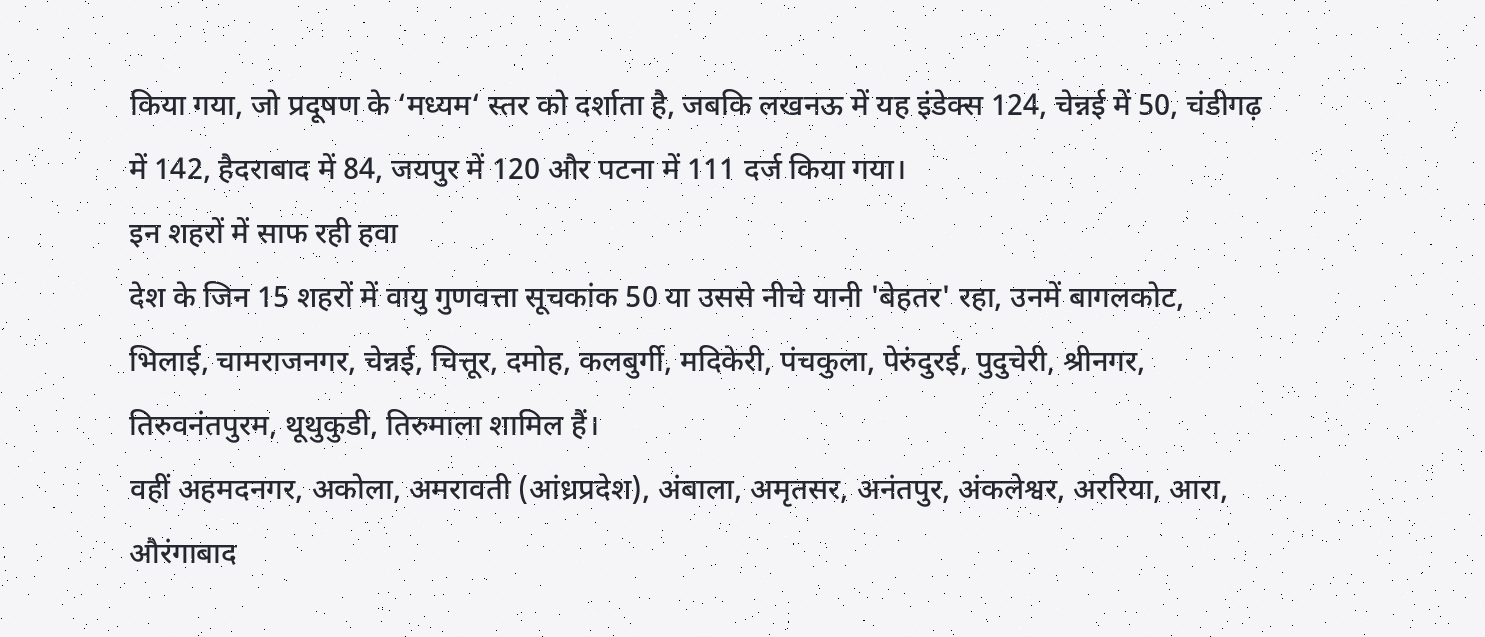किया गया, जो प्रदूषण के ‘मध्यम‘ स्तर को दर्शाता है, जबकि लखनऊ में यह इंडेक्स 124, चेन्नई में 50, चंडीगढ़ में 142, हैदराबाद में 84, जयपुर में 120 और पटना में 111 दर्ज किया गया।
इन शहरों में साफ रही हवा
देश के जिन 15 शहरों में वायु गुणवत्ता सूचकांक 50 या उससे नीचे यानी 'बेहतर' रहा, उनमें बागलकोट, भिलाई, चामराजनगर, चेन्नई, चित्तूर, दमोह, कलबुर्गी, मदिकेरी, पंचकुला, पेरुंदुरई, पुदुचेरी, श्रीनगर, तिरुवनंतपुरम, थूथुकुडी, तिरुमाला शामिल हैं।
वहीं अहमदनगर, अकोला, अमरावती (आंध्रप्रदेश), अंबाला, अमृतसर, अनंतपुर, अंकलेश्वर, अररिया, आरा, औरंगाबाद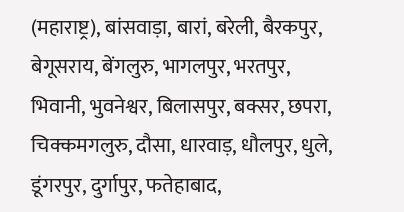(महाराष्ट्र), बांसवाड़ा, बारां, बरेली, बैरकपुर, बेगूसराय, बेंगलुरु, भागलपुर, भरतपुर, भिवानी, भुवनेश्वर, बिलासपुर, बक्सर, छपरा, चिक्कमगलुरु, दौसा, धारवाड़, धौलपुर, धुले, डूंगरपुर, दुर्गापुर, फतेहाबाद,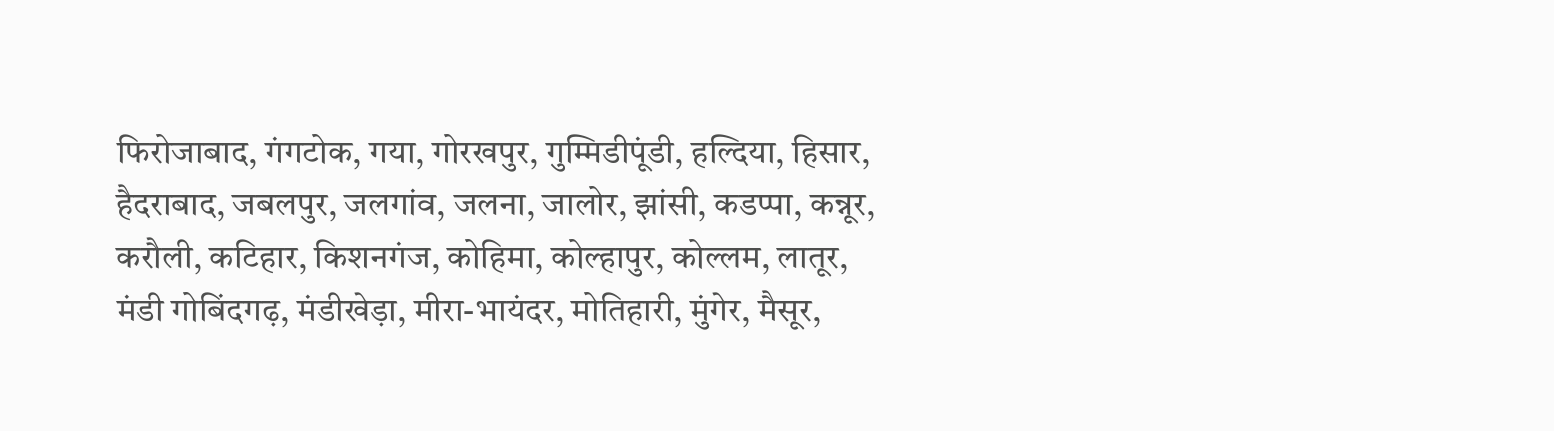फिरोजाबाद, गंगटोक, गया, गोरखपुर, गुम्मिडीपूंडी, हल्दिया, हिसार, हैदराबाद, जबलपुर, जलगांव, जलना, जालोर, झांसी, कडप्पा, कन्नूर, करौली, कटिहार, किशनगंज, कोहिमा, कोल्हापुर, कोल्लम, लातूर, मंडी गोबिंदगढ़, मंडीखेड़ा, मीरा-भायंदर, मोतिहारी, मुंगेर, मैसूर,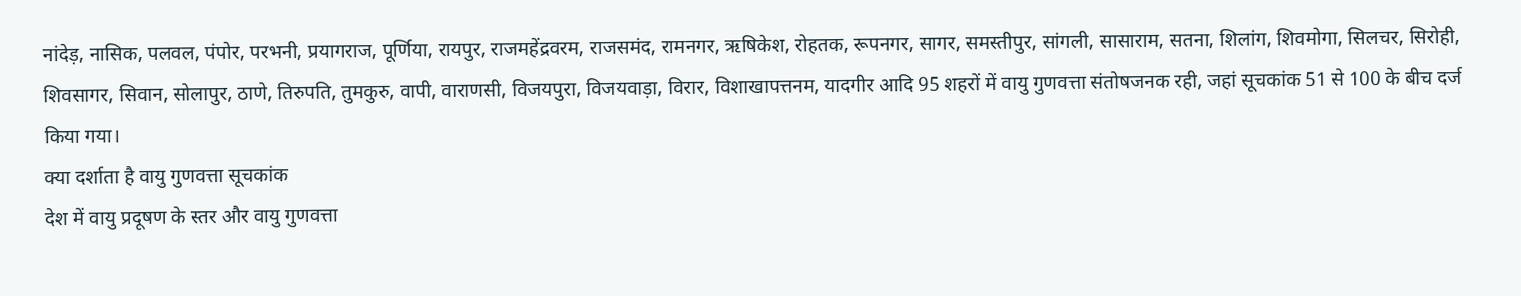नांदेड़, नासिक, पलवल, पंपोर, परभनी, प्रयागराज, पूर्णिया, रायपुर, राजमहेंद्रवरम, राजसमंद, रामनगर, ऋषिकेश, रोहतक, रूपनगर, सागर, समस्तीपुर, सांगली, सासाराम, सतना, शिलांग, शिवमोगा, सिलचर, सिरोही, शिवसागर, सिवान, सोलापुर, ठाणे, तिरुपति, तुमकुरु, वापी, वाराणसी, विजयपुरा, विजयवाड़ा, विरार, विशाखापत्तनम, यादगीर आदि 95 शहरों में वायु गुणवत्ता संतोषजनक रही, जहां सूचकांक 51 से 100 के बीच दर्ज किया गया।
क्या दर्शाता है वायु गुणवत्ता सूचकांक
देश में वायु प्रदूषण के स्तर और वायु गुणवत्ता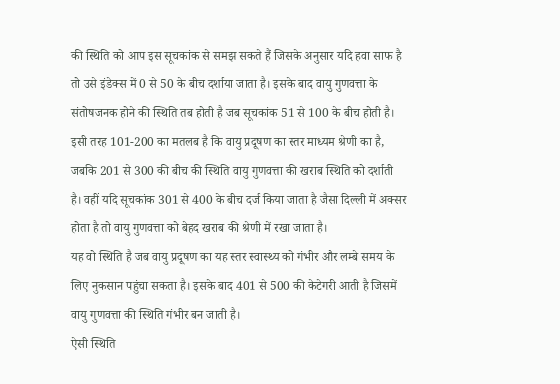की स्थिति को आप इस सूचकांक से समझ सकते हैं जिसके अनुसार यदि हवा साफ है तो उसे इंडेक्स में 0 से 50 के बीच दर्शाया जाता है। इसके बाद वायु गुणवत्ता के संतोषजनक होने की स्थिति तब होती है जब सूचकांक 51 से 100 के बीच होती है।
इसी तरह 101-200 का मतलब है कि वायु प्रदूषण का स्तर माध्यम श्रेणी का है, जबकि 201 से 300 की बीच की स्थिति वायु गुणवत्ता की खराब स्थिति को दर्शाती है। वहीं यदि सूचकांक 301 से 400 के बीच दर्ज किया जाता है जैसा दिल्ली में अक्सर होता है तो वायु गुणवत्ता को बेहद खराब की श्रेणी में रखा जाता है।
यह वो स्थिति है जब वायु प्रदूषण का यह स्तर स्वास्थ्य को गंभीर और लम्बे समय के लिए नुकसान पहुंचा सकता है। इसके बाद 401 से 500 की केटेगरी आती है जिसमें वायु गुणवत्ता की स्थिति गंभीर बन जाती है।
ऐसी स्थिति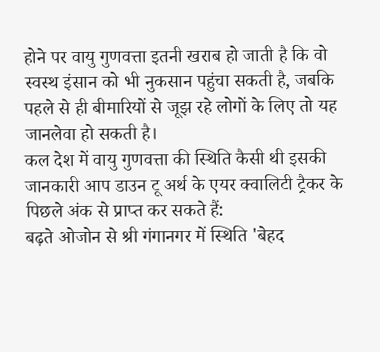होने पर वायु गुणवत्ता इतनी खराब हो जाती है कि वो स्वस्थ इंसान को भी नुकसान पहुंचा सकती है, जबकि पहले से ही बीमारियों से जूझ रहे लोगों के लिए तो यह जानलेवा हो सकती है।
कल देश में वायु गुणवत्ता की स्थिति कैसी थी इसकी जानकारी आप डाउन टू अर्थ के एयर क्वालिटी ट्रैकर के पिछले अंक से प्राप्त कर सकते हैं:
बढ़ते ओजोन से श्री गंगानगर में स्थिति 'बेहद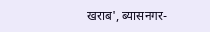खराब', ब्यासनगर-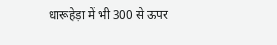धारूहेड़ा में भी 300 से ऊपर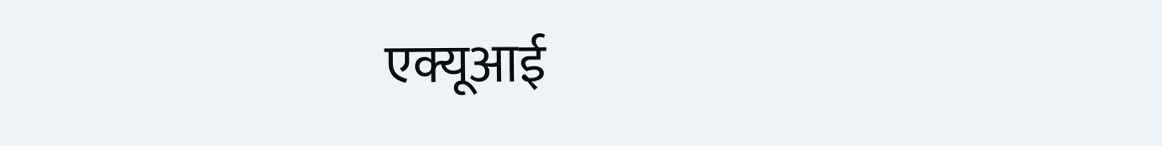एक्यूआई